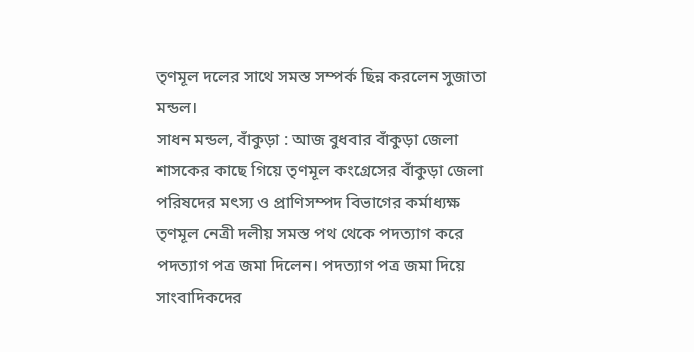তৃণমূল দলের সাথে সমস্ত সম্পর্ক ছিন্ন করলেন সুজাতা মন্ডল।
সাধন মন্ডল, বাঁকুড়া : আজ বুধবার বাঁকুড়া জেলা শাসকের কাছে গিয়ে তৃণমূল কংগ্রেসের বাঁকুড়া জেলা পরিষদের মৎস্য ও প্রাণিসম্পদ বিভাগের কর্মাধ্যক্ষ তৃণমূল নেত্রী দলীয় সমস্ত পথ থেকে পদত্যাগ করে পদত্যাগ পত্র জমা দিলেন। পদত্যাগ পত্র জমা দিয়ে সাংবাদিকদের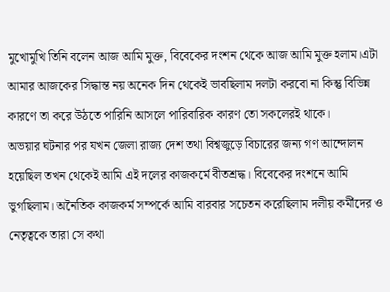মুখোমুখি তিনি বলেন আজ আমি মুক্ত, বিবেকের দংশন থেকে আজ আমি মুক্ত হলাম।এটা আমার আজকের সিদ্ধান্ত নয় অনেক দিন থেকেই ভাবছিলাম দলটা করবো না কিন্তু বিভিন্ন কারণে তা করে উঠতে পারিনি আসলে পারিবারিক কারণ তো সকলেরই থাকে।
অভয়ার ঘটনার পর যখন জেলা রাজ্য দেশ তথা বিশ্বজুড়ে বিচারের জন্য গণ আন্দোলন হয়েছিল তখন থেকেই আমি এই দলের কাজকর্মে বীতশ্রদ্ধ। বিবেকের দংশনে আমি ভুগছিলাম। অনৈতিক কাজকর্ম সম্পর্কে আমি বারবার সচেতন করেছিলাম দলীয় কর্মীদের ও নেতৃত্বকে তারা সে কথা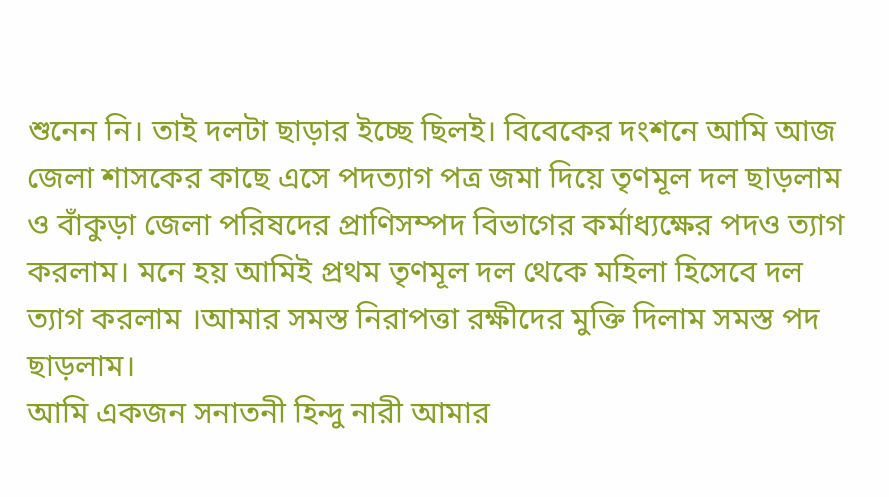শুনেন নি। তাই দলটা ছাড়ার ইচ্ছে ছিলই। বিবেকের দংশনে আমি আজ জেলা শাসকের কাছে এসে পদত্যাগ পত্র জমা দিয়ে তৃণমূল দল ছাড়লাম ও বাঁকুড়া জেলা পরিষদের প্রাণিসম্পদ বিভাগের কর্মাধ্যক্ষের পদও ত্যাগ করলাম। মনে হয় আমিই প্রথম তৃণমূল দল থেকে মহিলা হিসেবে দল ত্যাগ করলাম ।আমার সমস্ত নিরাপত্তা রক্ষীদের মুক্তি দিলাম সমস্ত পদ ছাড়লাম।
আমি একজন সনাতনী হিন্দু নারী আমার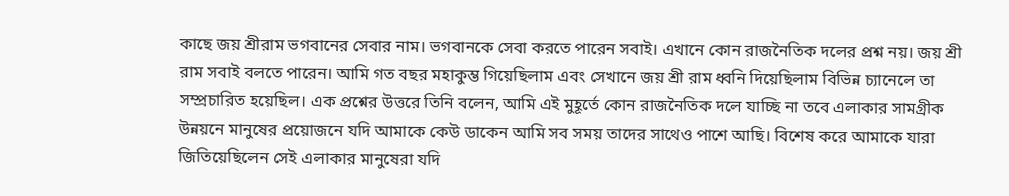কাছে জয় শ্রীরাম ভগবানের সেবার নাম। ভগবানকে সেবা করতে পারেন সবাই। এখানে কোন রাজনৈতিক দলের প্রশ্ন নয়। জয় শ্রী রাম সবাই বলতে পারেন। আমি গত বছর মহাকুম্ভ গিয়েছিলাম এবং সেখানে জয় শ্রী রাম ধ্বনি দিয়েছিলাম বিভিন্ন চ্যানেলে তা সম্প্রচারিত হয়েছিল। এক প্রশ্নের উত্তরে তিনি বলেন, আমি এই মুহূর্তে কোন রাজনৈতিক দলে যাচ্ছি না তবে এলাকার সামগ্রীক উন্নয়নে মানুষের প্রয়োজনে যদি আমাকে কেউ ডাকেন আমি সব সময় তাদের সাথেও পাশে আছি। বিশেষ করে আমাকে যারা জিতিয়েছিলেন সেই এলাকার মানুষেরা যদি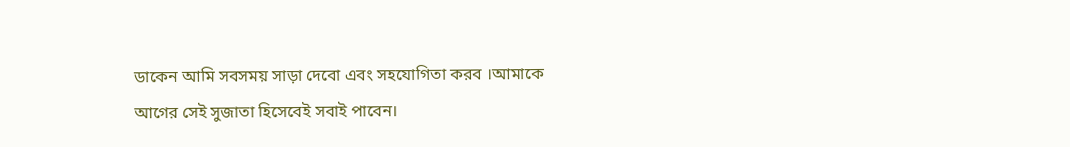ডাকেন আমি সবসময় সাড়া দেবো এবং সহযোগিতা করব ।আমাকে আগের সেই সুজাতা হিসেবেই সবাই পাবেন।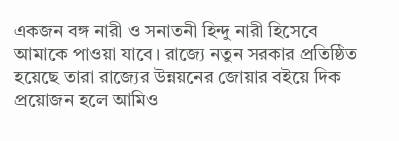একজন বঙ্গ নারী ও সনাতনী হিন্দু নারী হিসেবে আমাকে পাওয়া যাবে। রাজ্যে নতুন সরকার প্রতিষ্ঠিত হয়েছে তারা রাজ্যের উন্নয়নের জোয়ার বইয়ে দিক প্রয়োজন হলে আমিও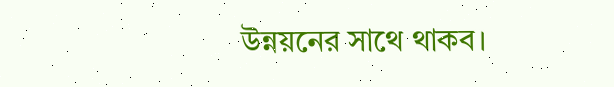উন্নয়নের সাথে থাকব।